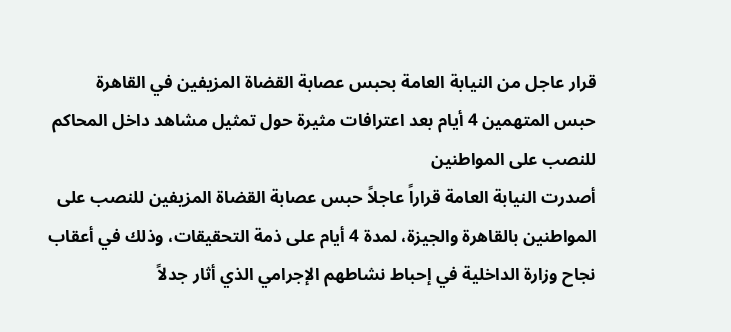قرار عاجل من النيابة العامة بحبس عصابة القضاة المزيفين في القاهرة
حبس المتهمين 4 أيام بعد اعترافات مثيرة حول تمثيل مشاهد داخل المحاكم للنصب على المواطنين
أصدرت النيابة العامة قراراً عاجلاً حبس عصابة القضاة المزيفين للنصب على المواطنين بالقاهرة والجيزة، لمدة 4 أيام على ذمة التحقيقات، وذلك في أعقاب نجاح وزارة الداخلية في إحباط نشاطهم الإجرامي الذي أثار جدلاً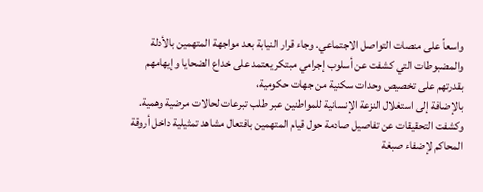واسعاً على منصات التواصل الاجتماعي. وجاء قرار النيابة بعد مواجهة المتهمين بالأدلة والمضبوطات التي كشفت عن أسلوب إجرامي مبتكر يعتمد على خداع الضحايا وإيهامهم بقدرتهم على تخصيص وحدات سكنية من جهات حكومية،
بالإضافة إلى استغلال النزعة الإنسانية للمواطنين عبر طلب تبرعات لحالات مرضية وهمية. وكشفت التحقيقات عن تفاصيل صادمة حول قيام المتهمين بافتعال مشاهد تمثيلية داخل أروقة المحاكم لإضفاء صبغة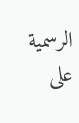الرسمية على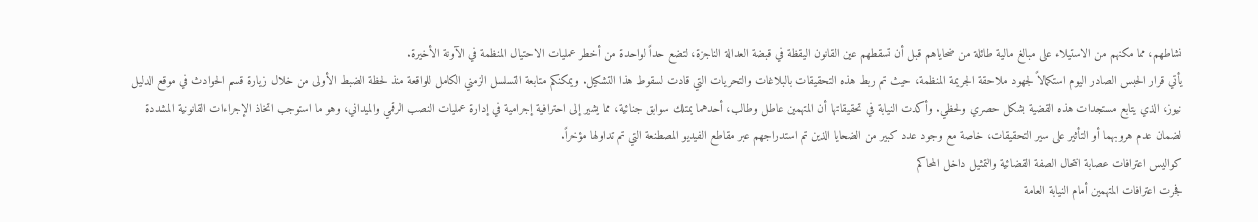نشاطهم، مما مكنهم من الاستيلاء على مبالغ مالية طائلة من ضحاياهم قبل أن تسقطهم عين القانون اليقظة في قبضة العدالة الناجزة، لتضع حداً لواحدة من أخطر عمليات الاحتيال المنظمة في الآونة الأخيرة.
يأتي قرار الحبس الصادر اليوم استكمالاً لجهود ملاحقة الجريمة المنظمة، حيث تم ربط هذه التحقيقات بالبلاغات والتحريات التي قادت لسقوط هذا التشكيل. ويمكنكم متابعة التسلسل الزمني الكامل للواقعة منذ لحظة الضبط الأولى من خلال زيارة قسم الحوادث في موقع الدليل نيوز، الذي يتابع مستجدات هذه القضية بشكل حصري ولحظي. وأكدت النيابة في تحقيقاتها أن المتهمين عاطل وطالب، أحدهما يمتلك سوابق جنائية، مما يشير إلى احترافية إجرامية في إدارة عمليات النصب الرقمي والميداني، وهو ما استوجب اتخاذ الإجراءات القانونية المشددة لضمان عدم هروبهما أو التأثير على سير التحقيقات، خاصة مع وجود عدد كبير من الضحايا الذين تم استدراجهم عبر مقاطع الفيديو المصطنعة التي تم تداولها مؤخراً.
كواليس اعترافات عصابة انتحال الصفة القضائية والتمثيل داخل المحاكم
فجرت اعترافات المتهمين أمام النيابة العامة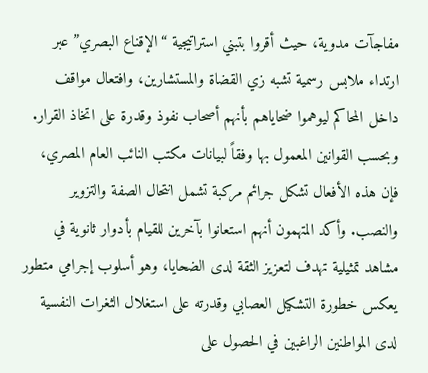مفاجآت مدوية، حيث أقروا بتبني استراتيجية “الإقناع البصري” عبر ارتداء ملابس رسمية تشبه زي القضاة والمستشارين، وافتعال مواقف داخل المحاكم ليوهموا ضحاياهم بأنهم أصحاب نفوذ وقدرة على اتخاذ القرار. وبحسب القوانين المعمول بها وفقاً لبيانات مكتب النائب العام المصري، فإن هذه الأفعال تشكل جرائم مركبة تشمل انتحال الصفة والتزوير والنصب. وأكد المتهمون أنهم استعانوا بآخرين للقيام بأدوار ثانوية في مشاهد تمثيلية تهدف لتعزيز الثقة لدى الضحايا، وهو أسلوب إجرامي متطور يعكس خطورة التشكيل العصابي وقدرته على استغلال الثغرات النفسية لدى المواطنين الراغبين في الحصول على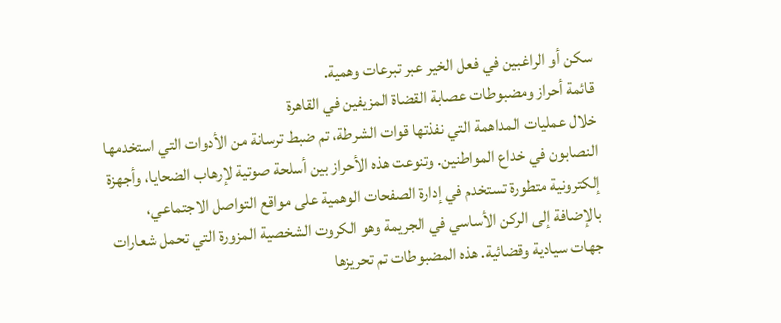سكن أو الراغبين في فعل الخير عبر تبرعات وهمية.
قائمة أحراز ومضبوطات عصابة القضاة المزيفين في القاهرة
خلال عمليات المداهمة التي نفذتها قوات الشرطة، تم ضبط ترسانة من الأدوات التي استخدمها النصابون في خداع المواطنين. وتنوعت هذه الأحراز بين أسلحة صوتية لإرهاب الضحايا، وأجهزة إلكترونية متطورة تستخدم في إدارة الصفحات الوهمية على مواقع التواصل الاجتماعي، بالإضافة إلى الركن الأساسي في الجريمة وهو الكروت الشخصية المزورة التي تحمل شعارات جهات سيادية وقضائية. هذه المضبوطات تم تحريزها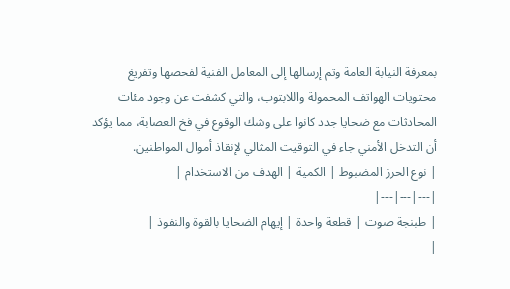بمعرفة النيابة العامة وتم إرسالها إلى المعامل الفنية لفحصها وتفريغ محتويات الهواتف المحمولة واللابتوب، والتي كشفت عن وجود مئات المحادثات مع ضحايا جدد كانوا على وشك الوقوع في فخ العصابة، مما يؤكد أن التدخل الأمني جاء في التوقيت المثالي لإنقاذ أموال المواطنين.
| نوع الحرز المضبوط | الكمية | الهدف من الاستخدام |
|---|---|---|
| طبنجة صوت | قطعة واحدة | إيهام الضحايا بالقوة والنفوذ |
|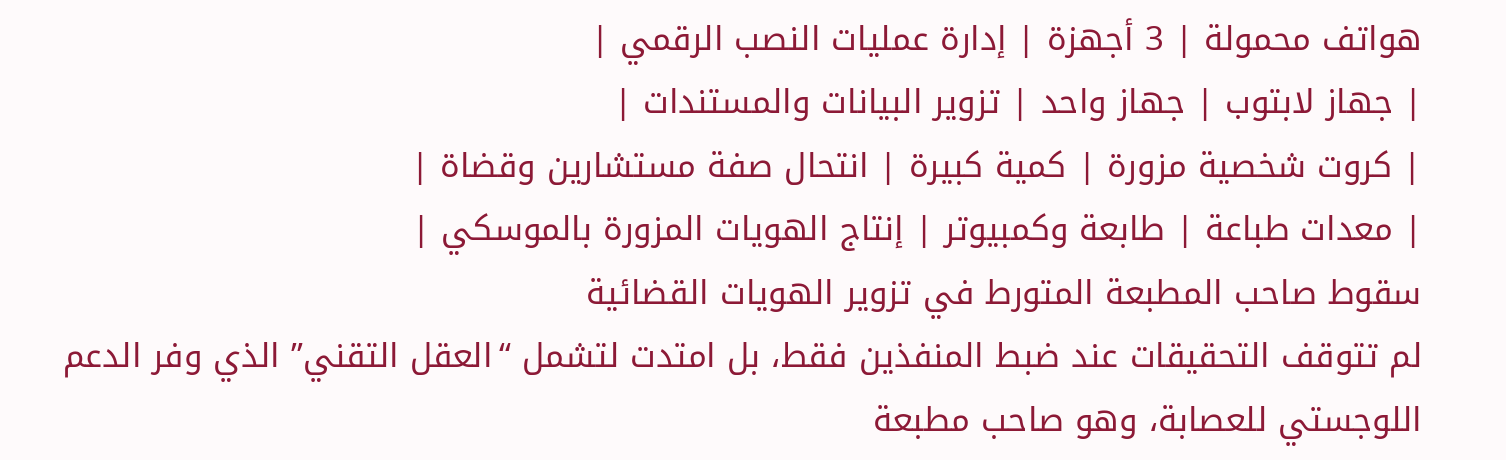هواتف محمولة | 3 أجهزة | إدارة عمليات النصب الرقمي |
| جهاز لابتوب | جهاز واحد | تزوير البيانات والمستندات |
| كروت شخصية مزورة | كمية كبيرة | انتحال صفة مستشارين وقضاة |
| معدات طباعة | طابعة وكمبيوتر | إنتاج الهويات المزورة بالموسكي |
سقوط صاحب المطبعة المتورط في تزوير الهويات القضائية
لم تتوقف التحقيقات عند ضبط المنفذين فقط، بل امتدت لتشمل “العقل التقني” الذي وفر الدعم اللوجستي للعصابة، وهو صاحب مطبعة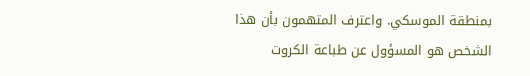بمنطقة الموسكي. واعترف المتهمون بأن هذا الشخص هو المسؤول عن طباعة الكروت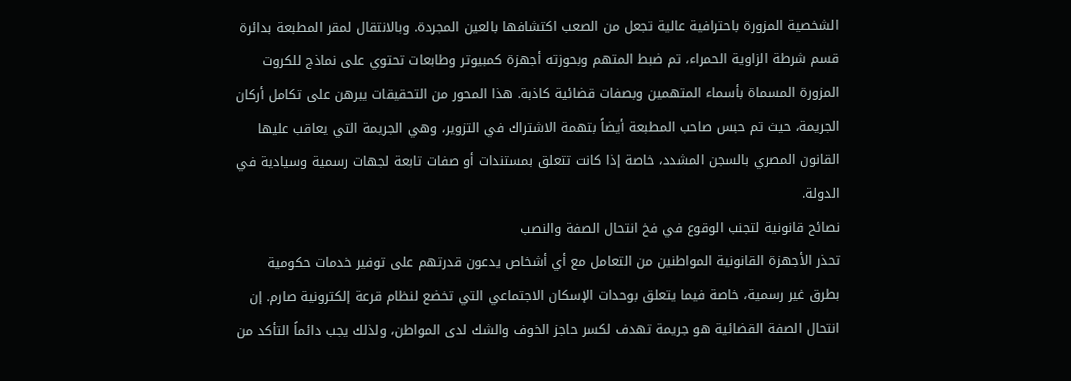الشخصية المزورة باحترافية عالية تجعل من الصعب اكتشافها بالعين المجردة. وبالانتقال لمقر المطبعة بدائرة قسم شرطة الزاوية الحمراء، تم ضبط المتهم وبحوزته أجهزة كمبيوتر وطابعات تحتوي على نماذج للكروت المزورة المسماة بأسماء المتهمين وبصفات قضائية كاذبة. هذا المحور من التحقيقات يبرهن على تكامل أركان الجريمة، حيث تم حبس صاحب المطبعة أيضاً بتهمة الاشتراك في التزوير، وهي الجريمة التي يعاقب عليها القانون المصري بالسجن المشدد، خاصة إذا كانت تتعلق بمستندات أو صفات تابعة لجهات رسمية وسيادية في الدولة.
نصائح قانونية لتجنب الوقوع في فخ انتحال الصفة والنصب
تحذر الأجهزة القانونية المواطنين من التعامل مع أي أشخاص يدعون قدرتهم على توفير خدمات حكومية بطرق غير رسمية، خاصة فيما يتعلق بوحدات الإسكان الاجتماعي التي تخضع لنظام قرعة إلكترونية صارم. إن انتحال الصفة القضائية هو جريمة تهدف لكسر حاجز الخوف والشك لدى المواطن، ولذلك يجب دائماً التأكد من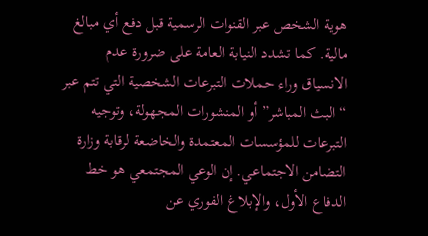هوية الشخص عبر القنوات الرسمية قبل دفع أي مبالغ مالية. كما تشدد النيابة العامة على ضرورة عدم الانسياق وراء حملات التبرعات الشخصية التي تتم عبر “البث المباشر” أو المنشورات المجهولة، وتوجيه التبرعات للمؤسسات المعتمدة والخاضعة لرقابة وزارة التضامن الاجتماعي. إن الوعي المجتمعي هو خط الدفاع الأول، والإبلاغ الفوري عن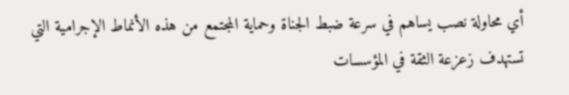أي محاولة نصب يساهم في سرعة ضبط الجناة وحماية المجتمع من هذه الأنماط الإجرامية التي تستهدف زعزعة الثقة في المؤسسات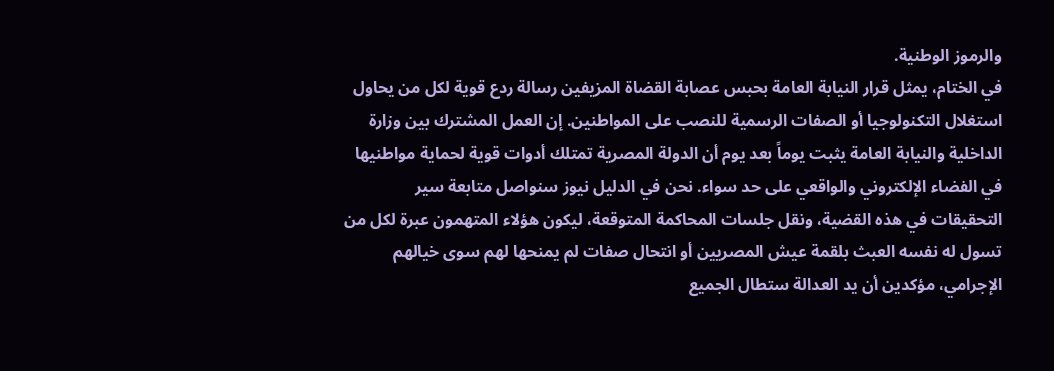والرموز الوطنية.
في الختام، يمثل قرار النيابة العامة بحبس عصابة القضاة المزيفين رسالة ردع قوية لكل من يحاول استغلال التكنولوجيا أو الصفات الرسمية للنصب على المواطنين. إن العمل المشترك بين وزارة الداخلية والنيابة العامة يثبت يوماً بعد يوم أن الدولة المصرية تمتلك أدوات قوية لحماية مواطنيها في الفضاء الإلكتروني والواقعي على حد سواء. نحن في الدليل نيوز سنواصل متابعة سير التحقيقات في هذه القضية، ونقل جلسات المحاكمة المتوقعة، ليكون هؤلاء المتهمون عبرة لكل من تسول له نفسه العبث بلقمة عيش المصريين أو انتحال صفات لم يمنحها لهم سوى خيالهم الإجرامي، مؤكدين أن يد العدالة ستطال الجميع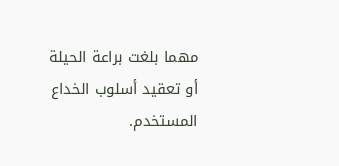مهما بلغت براعة الحيلة أو تعقيد أسلوب الخداع المستخدم.